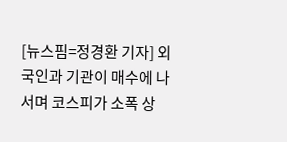[뉴스핌=정경환 기자] 외국인과 기관이 매수에 나서며 코스피가 소폭 상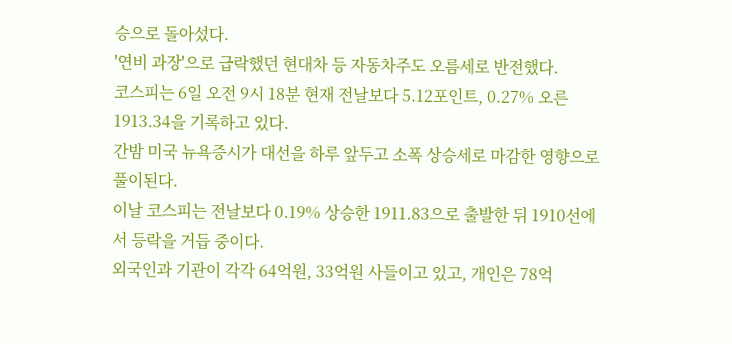승으로 돌아섰다.
'연비 과장'으로 급락했던 현대차 등 자동차주도 오름세로 반전했다.
코스피는 6일 오전 9시 18분 현재 전날보다 5.12포인트, 0.27% 오른 1913.34을 기록하고 있다.
간밤 미국 뉴욕증시가 대선을 하루 앞두고 소폭 상승세로 마감한 영향으로 풀이된다.
이날 코스피는 전날보다 0.19% 상승한 1911.83으로 출발한 뒤 1910선에서 등락을 거듭 중이다.
외국인과 기관이 각각 64억원, 33억원 사들이고 있고, 개인은 78억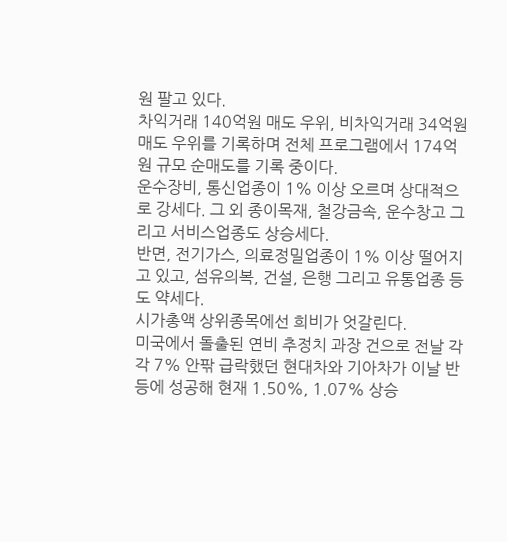원 팔고 있다.
차익거래 140억원 매도 우위, 비차익거래 34억원 매도 우위를 기록하며 전체 프로그램에서 174억원 규모 순매도를 기록 중이다.
운수장비, 통신업종이 1% 이상 오르며 상대적으로 강세다. 그 외 종이목재, 철강금속, 운수창고 그리고 서비스업종도 상승세다.
반면, 전기가스, 의료정밀업종이 1% 이상 떨어지고 있고, 섬유의복, 건설, 은행 그리고 유통업종 등도 약세다.
시가총액 상위종목에선 희비가 엇갈린다.
미국에서 돌출된 연비 추정치 과장 건으로 전날 각각 7% 안팎 급락했던 현대차와 기아차가 이날 반등에 성공해 현재 1.50%, 1.07% 상승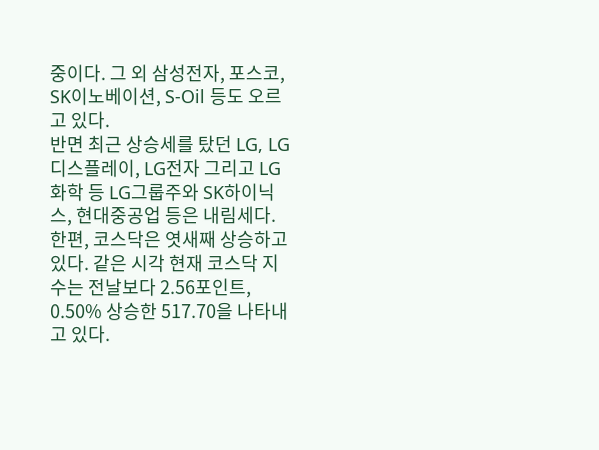중이다. 그 외 삼성전자, 포스코, SK이노베이션, S-Oil 등도 오르고 있다.
반면 최근 상승세를 탔던 LG, LG디스플레이, LG전자 그리고 LG화학 등 LG그룹주와 SK하이닉스, 현대중공업 등은 내림세다.
한편, 코스닥은 엿새째 상승하고 있다. 같은 시각 현재 코스닥 지수는 전날보다 2.56포인트, 0.50% 상승한 517.70을 나타내고 있다.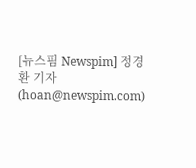[뉴스핌 Newspim] 정경환 기자 (hoan@newspim.com)